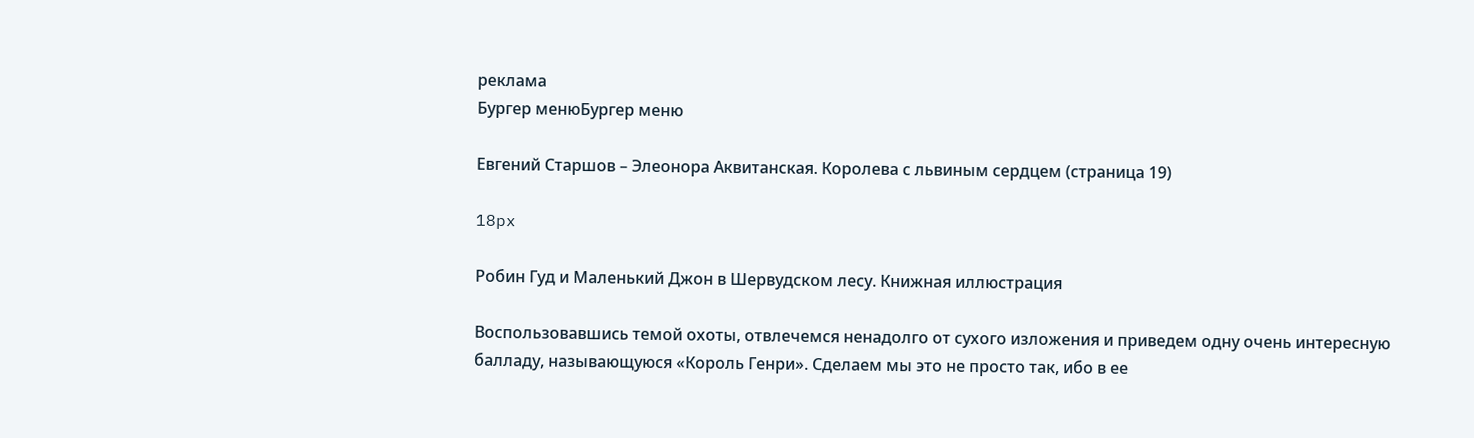реклама
Бургер менюБургер меню

Евгений Старшов – Элеонора Аквитанская. Королева с львиным сердцем (страница 19)

18px

Робин Гуд и Маленький Джон в Шервудском лесу. Книжная иллюстрация

Воспользовавшись темой охоты, отвлечемся ненадолго от сухого изложения и приведем одну очень интересную балладу, называющуюся «Король Генри». Сделаем мы это не просто так, ибо в ее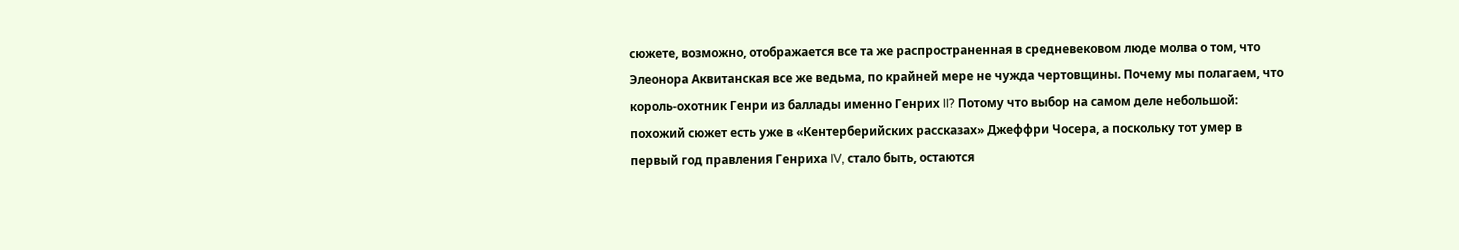сюжете, возможно, отображается все та же распространенная в средневековом люде молва о том, что Элеонора Аквитанская все же ведьма, по крайней мере не чужда чертовщины. Почему мы полагаем, что король-охотник Генри из баллады именно Генрих II? Потому что выбор на самом деле небольшой: похожий сюжет есть уже в «Кентерберийских рассказах» Джеффри Чосера, а поскольку тот умер в первый год правления Генриха IV, стало быть, остаются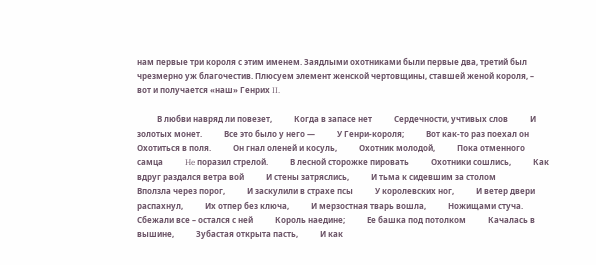нам первые три короля с этим именем. Заядлыми охотниками были первые два, третий был чрезмерно уж благочестив. Плюсуем элемент женской чертовщины, ставшей женой короля, – вот и получается «наш» Генрих II.

          В любви навряд ли повезет,           Когда в запасе нет           Сердечности, учтивых слов           И золотых монет.           Все это было у него —           У Генри-короля;           Вот как-то раз поехал он           Охотиться в поля.           Он гнал оленей и косуль,           Охотник молодой,           Пока отменного самца           He поразил стрелой.           В лесной сторожке пировать           Охотники сошлись,           Как вдруг раздался ветра вой           И стены затряслись,           И тьма к сидевшим за столом           Вползла через порог,           И заскулили в страхе псы           У королевских ног,           И ветер двери распахнул,           Их отпер без ключа,           И мерзостная тварь вошла,           Ножищами стуча.           Сбежали все – остался с ней           Король наедине;           Ее башка под потолком           Качалась в вышине,           Зубастая открыта пасть,           И как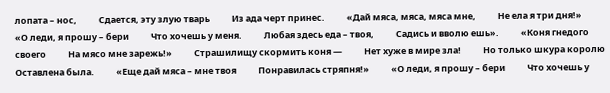лопата – нос,           Сдается, эту злую тварь           Из ада черт принес.           «Дай мяса, мяса, мяса мне,           Не ела я три дня!»           «О леди, я прошу – бери           Что хочешь у меня.           Любая здесь еда – твоя,           Садись и вволю ешь».           «Коня гнедого своего           На мясо мне зарежь!»           Страшилищу скормить коня —           Нет хуже в мире зла!           Но только шкура королю           Оставлена была.           «Еще дай мяса – мне твоя           Понравилась стряпня!»           «О леди, я прошу – бери           Что хочешь у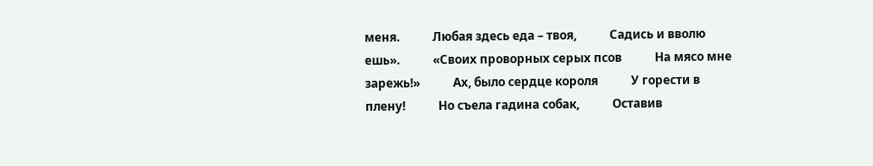меня.           Любая здесь еда – твоя,           Садись и вволю ешь».           «Своих проворных серых псов           На мясо мне зарежь!»           Ах, было сердце короля           У горести в плену!           Но съела гадина собак,           Оставив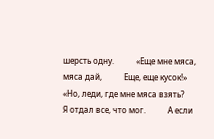шерсть одну.           «Еще мне мяса, мяса дай,           Еще, еще кусок!»           «Но, леди, где мне мяса взять?           Я отдал все, что мог.           А если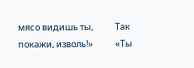мясо видишь ты,           Так покажи, изволь!»           «Ты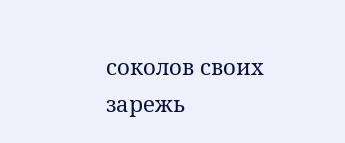соколов своих зарежь